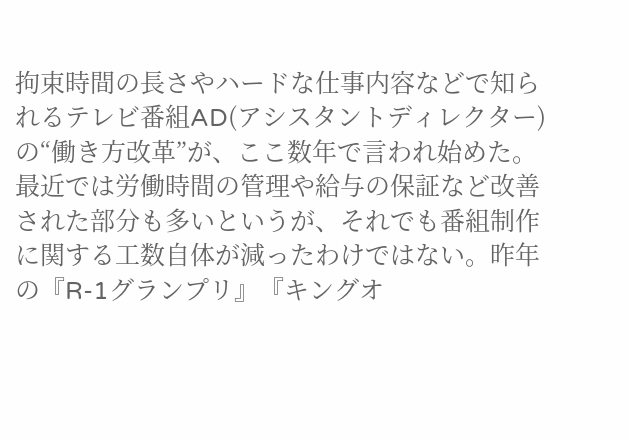拘束時間の長さやハードな仕事内容などで知られるテレビ番組AD(アシスタントディレクター)の“働き方改革”が、ここ数年で言われ始めた。最近では労働時間の管理や給与の保証など改善された部分も多いというが、それでも番組制作に関する工数自体が減ったわけではない。昨年の『R-1グランプリ』『キングオ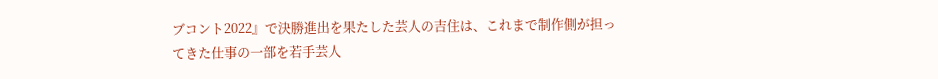ブコント2022』で決勝進出を果たした芸人の吉住は、これまで制作側が担ってきた仕事の一部を若手芸人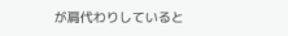が肩代わりしていると